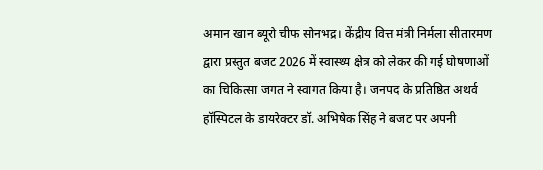अमान खान ब्यूरो चीफ सोनभद्र। केंद्रीय वित्त मंत्री निर्मला सीतारमण द्वारा प्रस्तुत बजट 2026 में स्वास्थ्य क्षेत्र को लेकर की गई घोषणाओं का चिकित्सा जगत ने स्वागत किया है। जनपद के प्रतिष्ठित अथर्व हॉस्पिटल के डायरेक्टर डॉ. अभिषेक सिंह ने बजट पर अपनी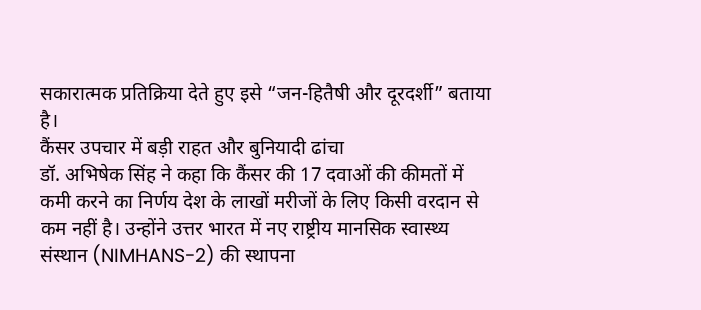सकारात्मक प्रतिक्रिया देते हुए इसे “जन-हितैषी और दूरदर्शी” बताया है।
कैंसर उपचार में बड़ी राहत और बुनियादी ढांचा
डॉ. अभिषेक सिंह ने कहा कि कैंसर की 17 दवाओं की कीमतों में कमी करने का निर्णय देश के लाखों मरीजों के लिए किसी वरदान से कम नहीं है। उन्होंने उत्तर भारत में नए राष्ट्रीय मानसिक स्वास्थ्य संस्थान (NIMHANS-2) की स्थापना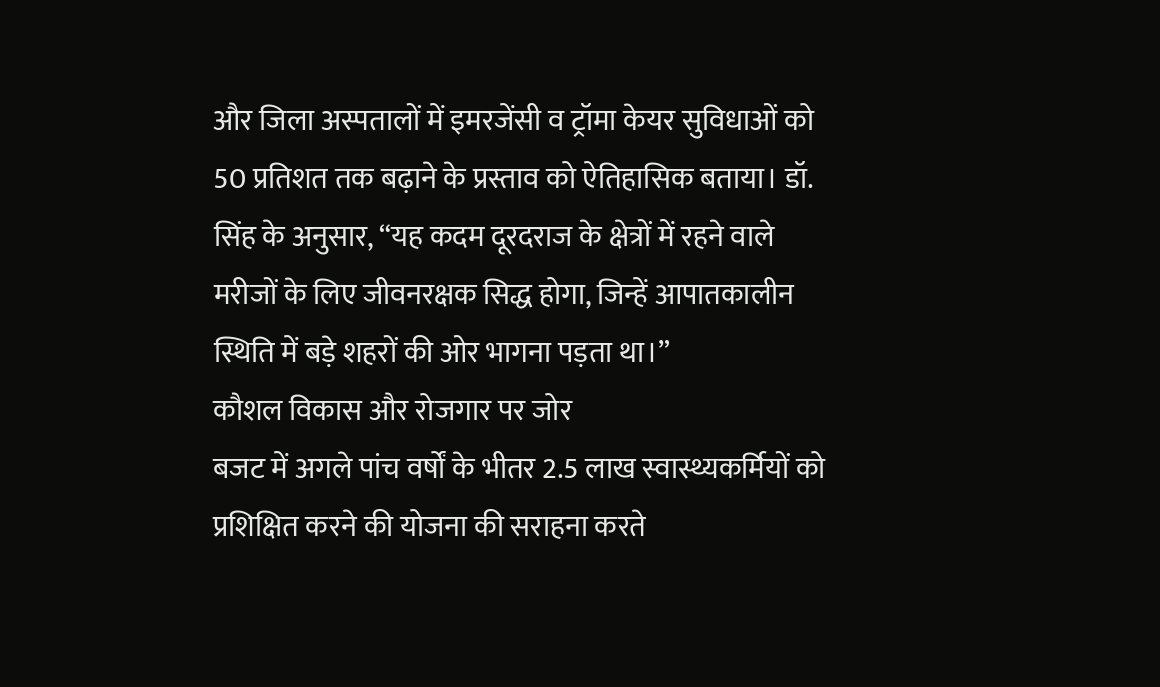और जिला अस्पतालों में इमरजेंसी व ट्रॉमा केयर सुविधाओं को 50 प्रतिशत तक बढ़ाने के प्रस्ताव को ऐतिहासिक बताया। डॉ. सिंह के अनुसार, “यह कदम दूरदराज के क्षेत्रों में रहने वाले मरीजों के लिए जीवनरक्षक सिद्ध होगा, जिन्हें आपातकालीन स्थिति में बड़े शहरों की ओर भागना पड़ता था।”
कौशल विकास और रोजगार पर जोर
बजट में अगले पांच वर्षों के भीतर 2.5 लाख स्वास्थ्यकर्मियों को प्रशिक्षित करने की योजना की सराहना करते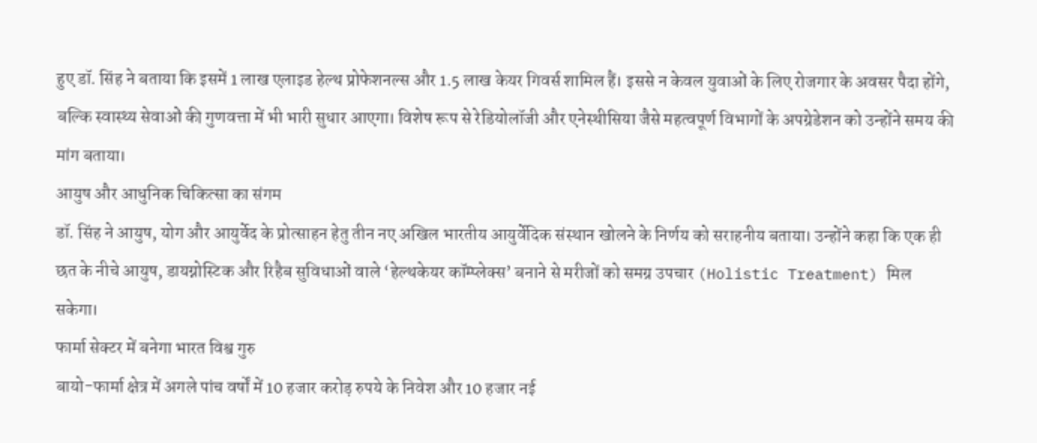हुए डॉ. सिंह ने बताया कि इसमें 1 लाख एलाइड हेल्थ प्रोफेशनल्स और 1.5 लाख केयर गिवर्स शामिल हैं। इससे न केवल युवाओं के लिए रोजगार के अवसर पैदा होंगे, बल्कि स्वास्थ्य सेवाओं की गुणवत्ता में भी भारी सुधार आएगा। विशेष रूप से रेडियोलॉजी और एनेस्थीसिया जैसे महत्वपूर्ण विभागों के अपग्रेडेशन को उन्होंने समय की मांग बताया।
आयुष और आधुनिक चिकित्सा का संगम
डॉ. सिंह ने आयुष, योग और आयुर्वेद के प्रोत्साहन हेतु तीन नए अखिल भारतीय आयुर्वेदिक संस्थान खोलने के निर्णय को सराहनीय बताया। उन्होंने कहा कि एक ही छत के नीचे आयुष, डायग्नोस्टिक और रिहैब सुविधाओं वाले ‘हेल्थकेयर कॉम्प्लेक्स’ बनाने से मरीजों को समग्र उपचार (Holistic Treatment) मिल सकेगा।
फार्मा सेक्टर में बनेगा भारत विश्व गुरु
बायो-फार्मा क्षेत्र में अगले पांच वर्षों में 10 हजार करोड़ रुपये के निवेश और 10 हजार नई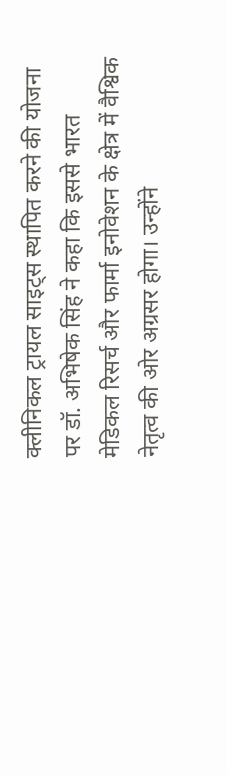क्लीनिकल ट्रायल साइट्स स्थापित करने की योजना पर डॉ. अभिषेक सिंह ने कहा कि इससे भारत मेडिकल रिसर्च और फार्मा इनोवेशन के क्षेत्र में वैश्विक नेतृत्व की ओर अग्रसर होगा। उन्होंने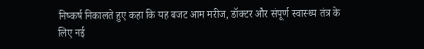निष्कर्ष निकालते हुए कहा कि यह बजट आम मरीज, डॉक्टर और संपूर्ण स्वास्थ्य तंत्र के लिए नई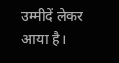उम्मीदें लेकर आया है।